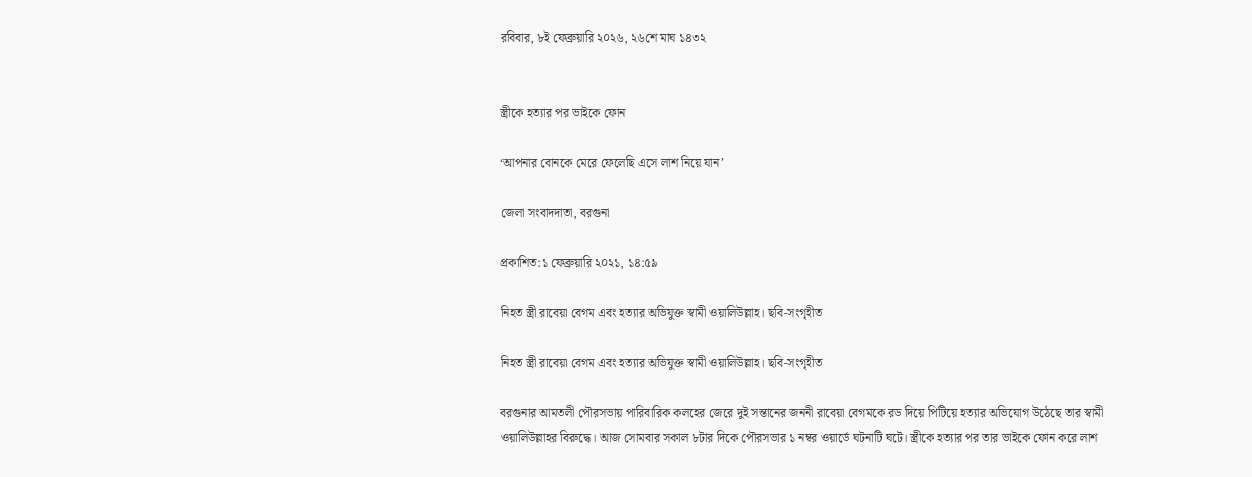রবিবার, ৮ই ফেব্রুয়ারি ২০২৬, ২৬শে মাঘ ১৪৩২


স্ত্রীকে হত্যার পর ভাইকে ফোন

‘আপনার বোনকে মেরে ফেলেছি এসে লাশ নিয়ে যান’

জেলা সংবাদদাতা, বরগুনা

প্রকাশিত:১ ফেব্রুয়ারি ২০২১, ১৪:৫৯

নিহত স্ত্রী রাবেয়া বেগম এবং হত্যার অভিযুক্ত স্বামী ওয়ালিউল্লাহ। ছবি-সংগৃহীত

নিহত স্ত্রী রাবেয়া বেগম এবং হত্যার অভিযুক্ত স্বামী ওয়ালিউল্লাহ। ছবি-সংগৃহীত

বরগুনার আমতলী পৌরসভায় পারিবারিক কলহের জেরে দুই সন্তানের জননী রাবেয়া বেগমকে রড দিয়ে পিটিয়ে হত্যার অভিযোগ উঠেছে তার স্বামী ওয়ালিউল্লাহর বিরুদ্ধে। আজ সোমবার সকাল ৮টার দিকে পৌরসভার ১ নম্বর ওয়ার্ডে ঘটনাটি ঘটে। স্ত্রীকে হত্যার পর তার ভাইকে ফোন করে লাশ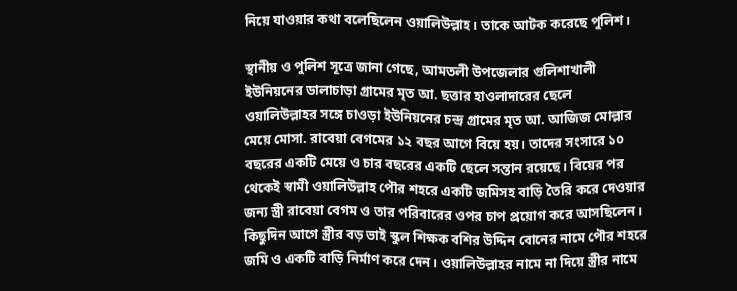নিয়ে যাওয়ার কথা বলেছিলেন ওয়ালিউল্লাহ। তাকে আটক করেছে পুলিশ।

স্থানীয় ও পুলিশ সূত্রে জানা গেছে, আমতলী উপজেলার গুলিশাখালী ইউনিয়নের ডালাচাড়া গ্রামের মৃত আ. ছত্তার হাওলাদারের ছেলে ওয়ালিউল্লাহর সঙ্গে চাওড়া ইউনিয়নের চন্দ্র গ্রামের মৃত আ. আজিজ মোল্লার মেয়ে মোসা. রাবেয়া বেগমের ১২ বছর আগে বিয়ে হয়। তাদের সংসারে ১০ বছরের একটি মেয়ে ও চার বছরের একটি ছেলে সন্তান রয়েছে। বিয়ের পর থেকেই স্বামী ওয়ালিউল্লাহ পৌর শহরে একটি জমিসহ বাড়ি তৈরি করে দেওয়ার জন্য স্ত্রী রাবেয়া বেগম ও তার পরিবারের ওপর চাপ প্রয়োগ করে আসছিলেন। কিছুদিন আগে স্ত্রীর বড় ভাই স্কুল শিক্ষক বশির উদ্দিন বোনের নামে পৌর শহরে জমি ও একটি বাড়ি নির্মাণ করে দেন। ওয়ালিউল্লাহর নামে না দিয়ে স্ত্রীর নামে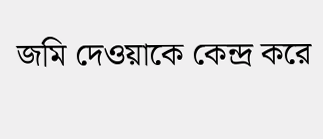জমি দেওয়াকে কেন্দ্র করে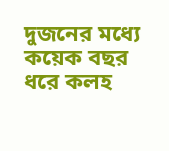দুজনের মধ্যে কয়েক বছর ধরে কলহ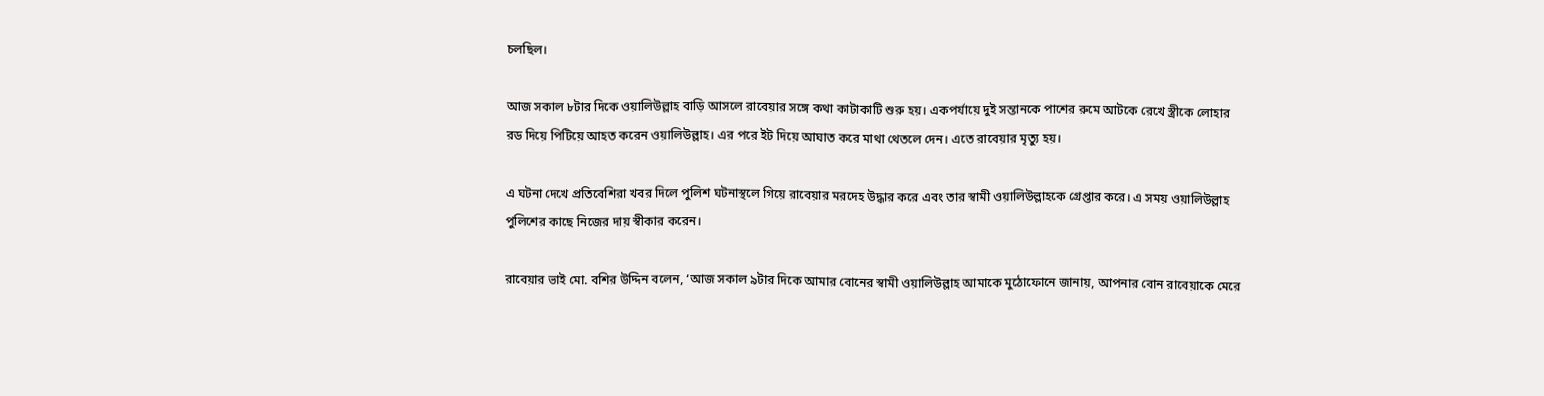চলছিল।

আজ সকাল ৮টার দিকে ওয়ালিউল্লাহ বাড়ি আসলে রাবেয়ার সঙ্গে কথা কাটাকাটি শুরু হয়। একপর্যায়ে দুই সন্তানকে পাশের রুমে আটকে রেখে স্ত্রীকে লোহার রড দিয়ে পিটিয়ে আহত করেন ওয়ালিউল্লাহ। এর পরে ইট দিয়ে আঘাত করে মাথা থেতলে দেন। এতে রাবেয়ার মৃত্যু হয়।

এ ঘটনা দেখে প্রতিবেশিরা খবর দিলে পুলিশ ঘটনাস্থলে গিয়ে রাবেয়ার মরদেহ উদ্ধার করে এবং তার স্বামী ওয়ালিউল্লাহকে গ্রেপ্তার করে। এ সময় ওয়ালিউল্লাহ পুলিশের কাছে নিজের দায় স্বীকার করেন।

রাবেয়ার ভাই মো. বশির উদ্দিন বলেন, ‘আজ সকাল ৯টার দিকে আমার বোনের স্বামী ওয়ালিউল্লাহ আমাকে মুঠোফোনে জানায়, আপনার বোন রাবেয়াকে মেরে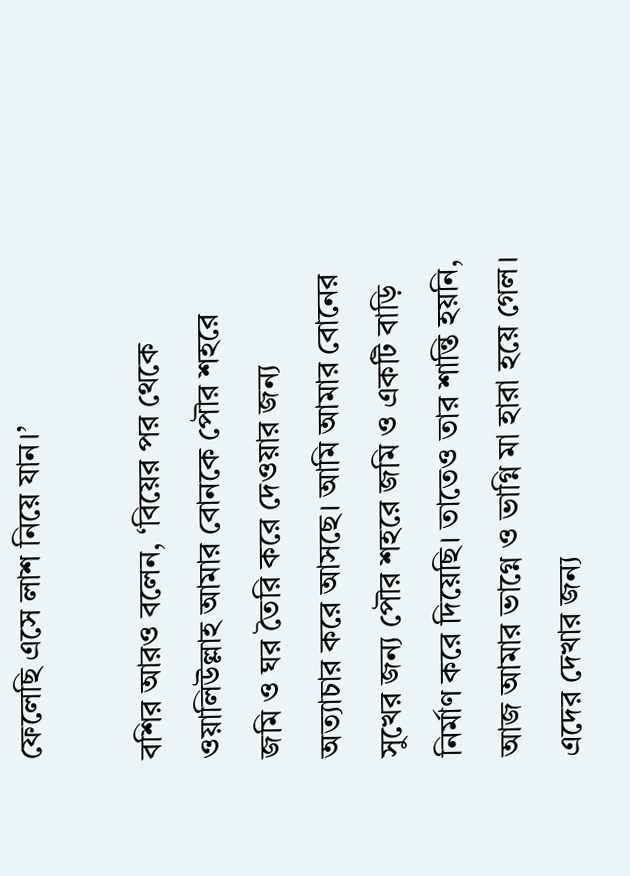ফেলেছি এসে লাশ নিয়ে যান।’

বশির আরও বলেন, ‘বিয়ের পর থেকে ওয়ালিউল্লাহ আমার বোনকে পৌর শহরে জমি ও ঘর তৈরি করে দেওয়ার জন্য অত্যাচার করে আসছে। আমি আমার বোনের সুখের জন্য পৌর শহরে জমি ও একটি বাড়ি নির্মাণ করে দিয়েছি। তাতেও তার শান্তি হয়নি, আজ আমার ভাগ্নে ও ভাগ্নি মা হারা হয়ে গেল। এদের দেখার জন্য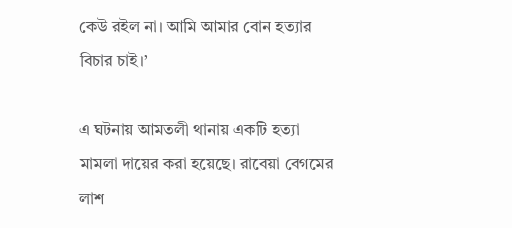কেউ রইল না। আমি আমার বোন হত্যার বিচার চাই।’

এ ঘটনায় আমতলী থানায় একটি হত্যা মামলা দায়ের করা হয়েছে। রাবেয়া বেগমের লাশ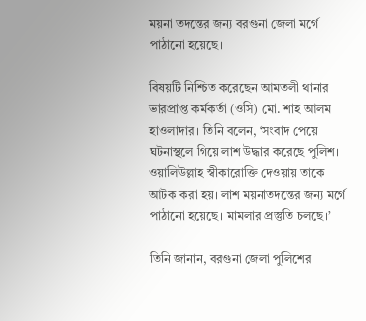ময়না তদন্তের জন্য বরগুনা জেলা মর্গে পাঠানো হয়েছে।

বিষয়টি নিশ্চিত করেছেন আমতলী থানার ভারপ্রাপ্ত কর্মকর্তা (ওসি) মো. শাহ আলম হাওলাদার। তিনি বলেন, ‘সংবাদ পেয়ে ঘটনাস্থলে গিয়ে লাশ উদ্ধার করেছে পুলিশ। ওয়ালিউল্লাহ স্বীকারোক্তি দেওয়ায় তাকে আটক করা হয়। লাশ ময়নাতদন্তের জন্য মর্গে পাঠানো হয়েছে। মামলার প্রস্তুতি চলছে।’

তিনি জানান, বরগুনা জেলা পুলিশের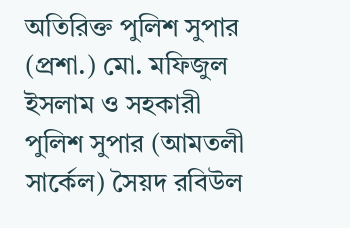অতিরিক্ত পুলিশ সুপার (প্রশা.) মো. মফিজুল ইসলাম ও সহকারী পুলিশ সুপার (আমতলী সার্কেল) সৈয়দ রবিউল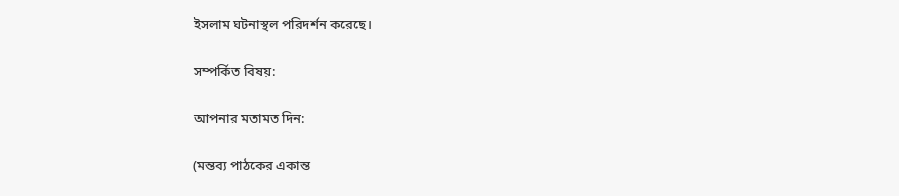ইসলাম ঘটনাস্থল পরিদর্শন করেছে।

সম্পর্কিত বিষয়:

আপনার মতামত দিন:

(মন্তব্য পাঠকের একান্ত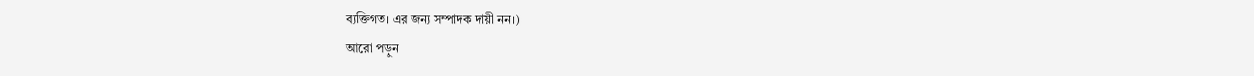ব্যক্তিগত। এর জন্য সম্পাদক দায়ী নন।)
আরো পড়ুন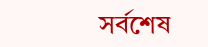সর্বশেষ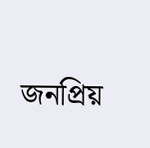জনপ্রিয়